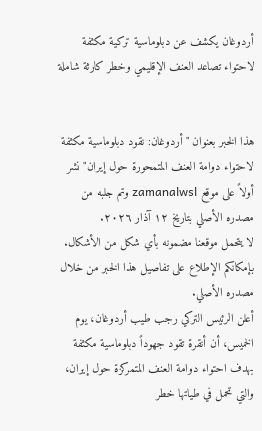أردوغان يكشف عن دبلوماسية تركية مكثفة لاحتواء تصاعد العنف الإقليمي وخطر كارثة شاملة


هذا الخبر بعنوان "أردوغان: نقود دبلوماسية مكثفة لاحتواء دوامة العنف المتمحورة حول إيران" نشر أولاً على موقع zamanalwsl وتم جلبه من مصدره الأصلي بتاريخ ١٢ آذار ٢٠٢٦.
لا يتحمل موقعنا مضمونه بأي شكل من الأشكال. بإمكانكم الإطلاع على تفاصيل هذا الخبر من خلال مصدره الأصلي.
أعلن الرئيس التركي رجب طيب أردوغان، يوم الخميس، أن أنقرة تقود جهوداً دبلوماسية مكثفة بهدف احتواء دوامة العنف المتمركزة حول إيران، والتي تحمل في طياتها خطر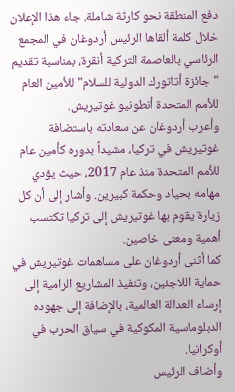دفع المنطقة نحو كارثة شاملة. جاء هذا الإعلان خلال كلمة ألقاها الرئيس أردوغان في المجمع الرئاسي بالعاصمة التركية أنقرة، بمناسبة تقديم "جائزة أتاتورك الدولية للسلام" للأمين العام للأمم المتحدة أنطونيو غوتيريش.
وأعرب أردوغان عن سعادته باستضافة غوتيريش في تركيا، مشيداً بدوره كأمين عام للأمم المتحدة منذ عام 2017، حيث يؤدي مهامه بحياد وحكمة كبيرين. وأشار إلى أن كل زيارة يقوم بها غوتيريش إلى تركيا تكتسب أهمية ومعنى خاصين.
كما أثنى أردوغان على مساهمات غوتيريش في حماية اللاجئين، وتنفيذ المشاريع الرامية إلى إرساء العدالة العالمية، بالإضافة إلى جهوده الدبلوماسية المكوكية في سياق الحرب في أوكرانيا.
وأضاف الرئيس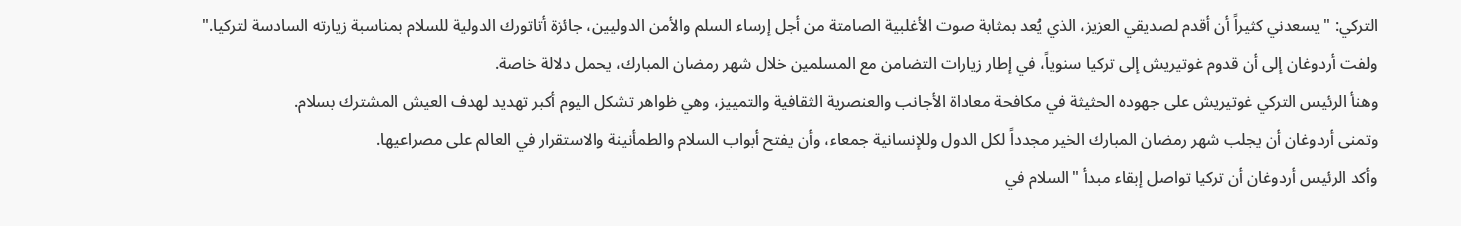التركي: "يسعدني كثيراً أن أقدم لصديقي العزيز، الذي يُعد بمثابة صوت الأغلبية الصامتة من أجل إرساء السلم والأمن الدوليين، جائزة أتاتورك الدولية للسلام بمناسبة زيارته السادسة لتركيا."
ولفت أردوغان إلى أن قدوم غوتيريش إلى تركيا سنوياً، في إطار زيارات التضامن مع المسلمين خلال شهر رمضان المبارك، يحمل دلالة خاصة.
وهنأ الرئيس التركي غوتيريش على جهوده الحثيثة في مكافحة معاداة الأجانب والعنصرية الثقافية والتمييز، وهي ظواهر تشكل اليوم أكبر تهديد لهدف العيش المشترك بسلام.
وتمنى أردوغان أن يجلب شهر رمضان المبارك الخير مجدداً لكل الدول وللإنسانية جمعاء، وأن يفتح أبواب السلام والطمأنينة والاستقرار في العالم على مصراعيها.
وأكد الرئيس أردوغان أن تركيا تواصل إبقاء مبدأ "السلام في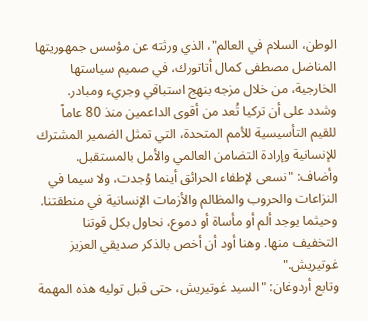الوطن، السلام في العالم"، الذي ورثته عن مؤسس جمهوريتها المناضل مصطفى كمال أتاتورك، في صميم سياستها الخارجية، من خلال مزجه بنهج استباقي وجريء ومبادر.
وشدد على أن تركيا تُعد من أقوى الداعمين منذ 80 عاماً للقيم التأسيسية للأمم المتحدة، التي تمثل الضمير المشترك للإنسانية وإرادة التضامن العالمي والأمل بالمستقبل.
وأضاف: "نسعى لإطفاء الحرائق أينما وُجدت، ولا سيما في النزاعات والحروب والمظالم والأزمات الإنسانية في منطقتنا. وحيثما يوجد ألم أو مأساة أو دموع، نحاول بكل قوتنا التخفيف منها. وهنا أود أن أخص بالذكر صديقي العزيز غوتيريش."
وتابع أردوغان: "السيد غوتيريش، حتى قبل توليه هذه المهمة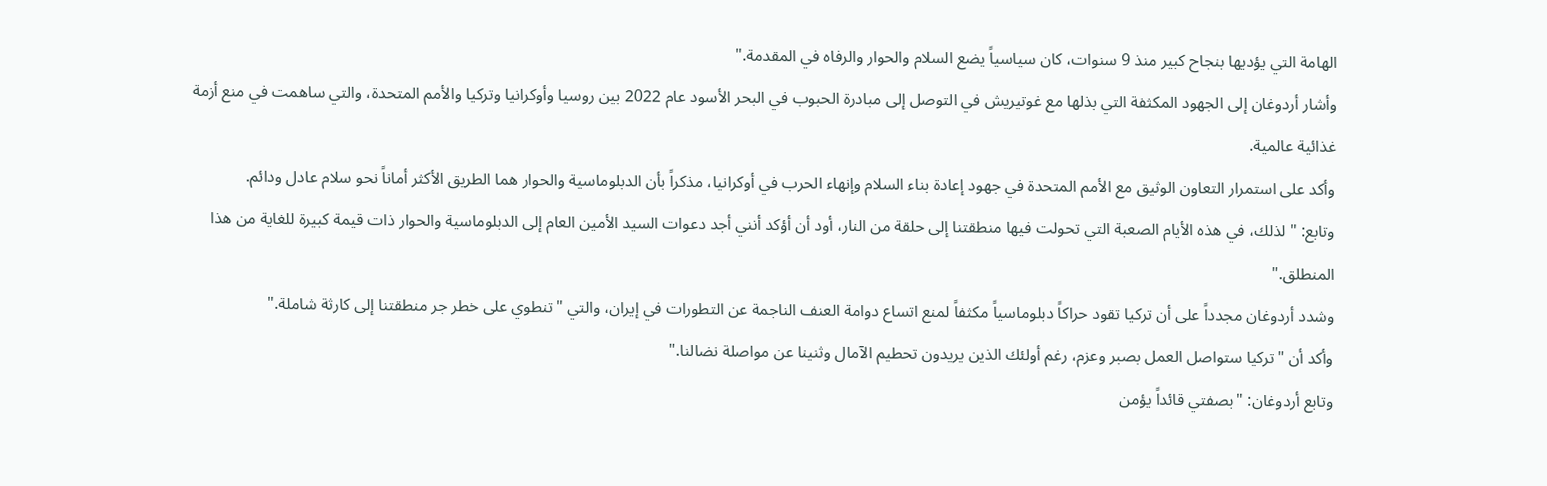الهامة التي يؤديها بنجاح كبير منذ 9 سنوات، كان سياسياً يضع السلام والحوار والرفاه في المقدمة."
وأشار أردوغان إلى الجهود المكثفة التي بذلها مع غوتيريش في التوصل إلى مبادرة الحبوب في البحر الأسود عام 2022 بين روسيا وأوكرانيا وتركيا والأمم المتحدة، والتي ساهمت في منع أزمة غذائية عالمية.
وأكد على استمرار التعاون الوثيق مع الأمم المتحدة في جهود إعادة بناء السلام وإنهاء الحرب في أوكرانيا، مذكراً بأن الدبلوماسية والحوار هما الطريق الأكثر أماناً نحو سلام عادل ودائم.
وتابع: "لذلك، في هذه الأيام الصعبة التي تحولت فيها منطقتنا إلى حلقة من النار، أود أن أؤكد أنني أجد دعوات السيد الأمين العام إلى الدبلوماسية والحوار ذات قيمة كبيرة للغاية من هذا المنطلق."
وشدد أردوغان مجدداً على أن تركيا تقود حراكاً دبلوماسياً مكثفاً لمنع اتساع دوامة العنف الناجمة عن التطورات في إيران، والتي "تنطوي على خطر جر منطقتنا إلى كارثة شاملة."
وأكد أن "تركيا ستواصل العمل بصبر وعزم، رغم أولئك الذين يريدون تحطيم الآمال وثنينا عن مواصلة نضالنا."
وتابع أردوغان: "بصفتي قائداً يؤمن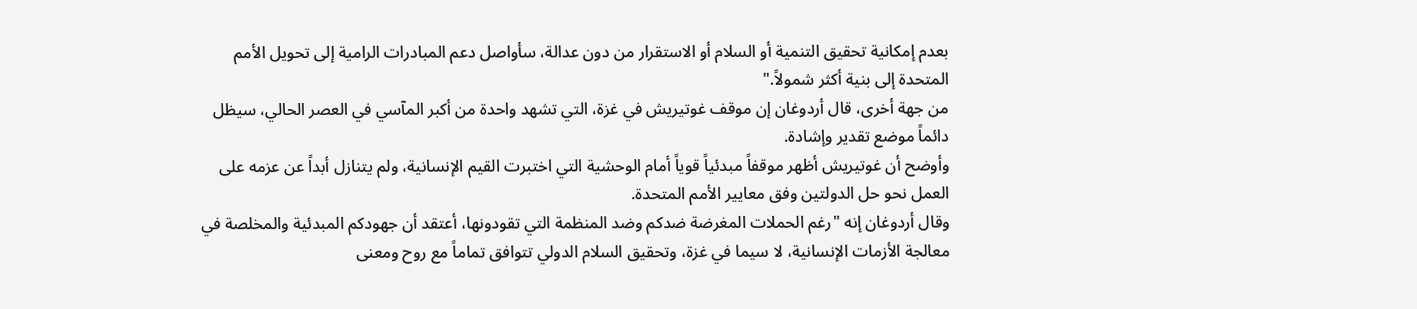بعدم إمكانية تحقيق التنمية أو السلام أو الاستقرار من دون عدالة، سأواصل دعم المبادرات الرامية إلى تحويل الأمم المتحدة إلى بنية أكثر شمولاً."
من جهة أخرى، قال أردوغان إن موقف غوتيريش في غزة، التي تشهد واحدة من أكبر المآسي في العصر الحالي، سيظل دائماً موضع تقدير وإشادة.
وأوضح أن غوتيريش أظهر موقفاً مبدئياً قوياً أمام الوحشية التي اختبرت القيم الإنسانية، ولم يتنازل أبداً عن عزمه على العمل نحو حل الدولتين وفق معايير الأمم المتحدة.
وقال أردوغان إنه "رغم الحملات المغرضة ضدكم وضد المنظمة التي تقودونها، أعتقد أن جهودكم المبدئية والمخلصة في معالجة الأزمات الإنسانية، لا سيما في غزة، وتحقيق السلام الدولي تتوافق تماماً مع روح ومعنى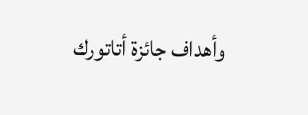وأهداف جائزة أتاتورك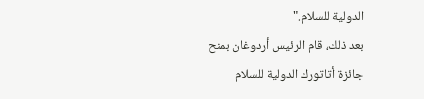الدولية للسلام."
بعد ذلك، قام الرئيس أردوغان بمنح جائزة أتاتورك الدولية للسلام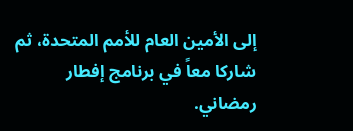إلى الأمين العام للأمم المتحدة، ثم شاركا معاً في برنامج إفطار رمضاني.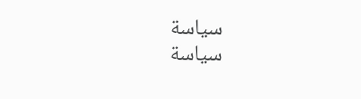سياسة
سياسة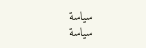سياسة
سياسة